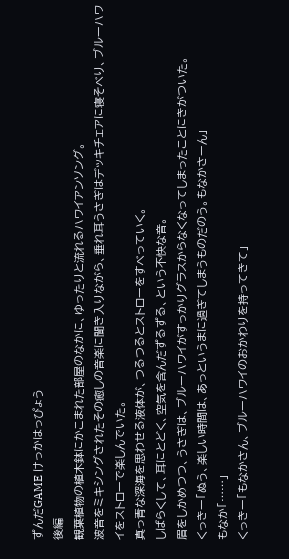ずんだGAME けっかはっぴょう
後編
観葉植物の植木鉢にかこまれた部屋のなかに、ゆったりと流れるハワイアンソング。
波音をミキシングされたその癒しの音楽に聞き入りながら、垂れ耳うさぎはデッキチェアに寝そべり、ブルーハワイをストローで楽しんでいた。
真っ青な深海を思わせる液体が、つるつるとストローをすべっていく。
しばらくして、耳にとどく、空気を含んだずるずる、という不快な音。
眉をしかめつつ、うさぎは、ブルーハワイがすっかりグラスからなくなってしまったことにきがついた。
くっきー「ぬう、楽しい時間は、あっというまに過ぎてしまうものだのう。もなかさーん」
もなか「……」
くっきー「もなかさん、ブルーハワイのおかわりを持ってきて」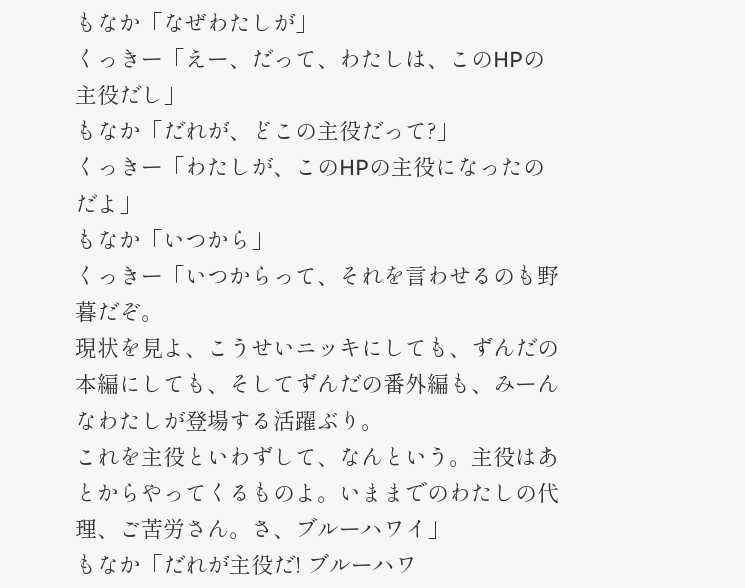もなか「なぜわたしが」
くっきー「えー、だって、わたしは、このHPの主役だし」
もなか「だれが、どこの主役だって?」
くっきー「わたしが、このHPの主役になったのだよ」
もなか「いつから」
くっきー「いつからって、それを言わせるのも野暮だぞ。
現状を見よ、こうせいニッキにしても、ずんだの本編にしても、そしてずんだの番外編も、みーんなわたしが登場する活躍ぶり。
これを主役といわずして、なんという。主役はあとからやってくるものよ。いままでのわたしの代理、ご苦労さん。さ、ブルーハワイ」
もなか「だれが主役だ! ブルーハワ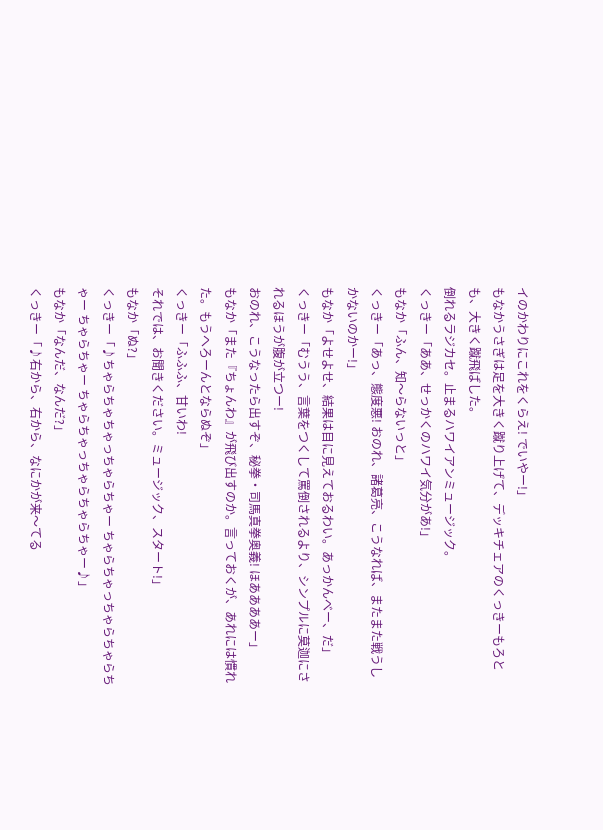イのかわりにこれをくらえ! でいやー!」
もなかうさぎは足を大きく蹴り上げて、デッキチェアのくっきーもろとも、大きく蹴飛ばした。
倒れるラジカセ。止まるハワイアンミュージック。
くっきー「ああ、せっかくのハワイ気分があ!」
もなか「ふん、知〜らないっと」
くっきー「あっ、態度悪! おのれ、諸葛亮、こうなれば、またまた戦うしかないのかー!」
もなか「よせよせ、結果は目に見えておるわい。あっかんべー、だ」
くっきー「むうう、言葉をつくして罵倒されるより、シンプルに莫迦にされるほうが腹が立つー!
おのれ、こうなったら出すぞ、秘拳・司馬真拳奥義! ほああああー」
もなか「また『ちょんわ』が飛び出すのか。言っておくが、あれには慣れた。もうへろーんとならぬぞ」
くっきー「ふふふ、甘いわ!
それでは、お聞きください。ミュージック、スタート!」
もなか「ぬ?」
くっきー「♪ちゃらちゃちゃっちゃらちゃー ちゃらちゃっちゃらちゃらちゃー ちゃらちゃー ちゃらちゃっちゃらちゃらちゃー♪」
もなか「なんだ、なんだ?」
くっきー「♪右から、右から、なにかが来〜てる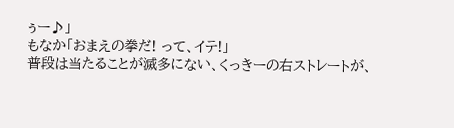ぅー♪」
もなか「おまえの拳だ! って、イテ!」
普段は当たることが滅多にない、くっきーの右ストレートが、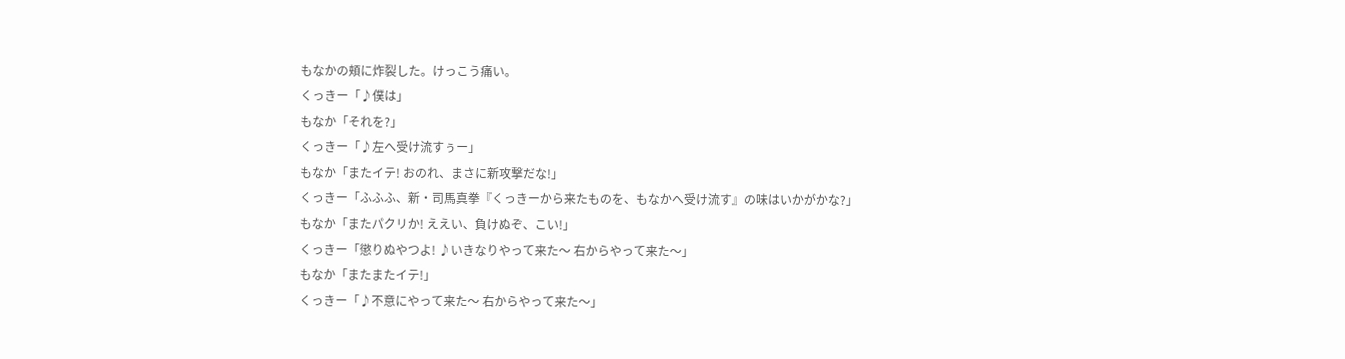もなかの頬に炸裂した。けっこう痛い。
くっきー「♪僕は」
もなか「それを?」
くっきー「♪左へ受け流すぅー」
もなか「またイテ! おのれ、まさに新攻撃だな!」
くっきー「ふふふ、新・司馬真拳『くっきーから来たものを、もなかへ受け流す』の味はいかがかな?」
もなか「またパクリか! ええい、負けぬぞ、こい!」
くっきー「懲りぬやつよ! ♪いきなりやって来た〜 右からやって来た〜」
もなか「またまたイテ!」
くっきー「♪不意にやって来た〜 右からやって来た〜」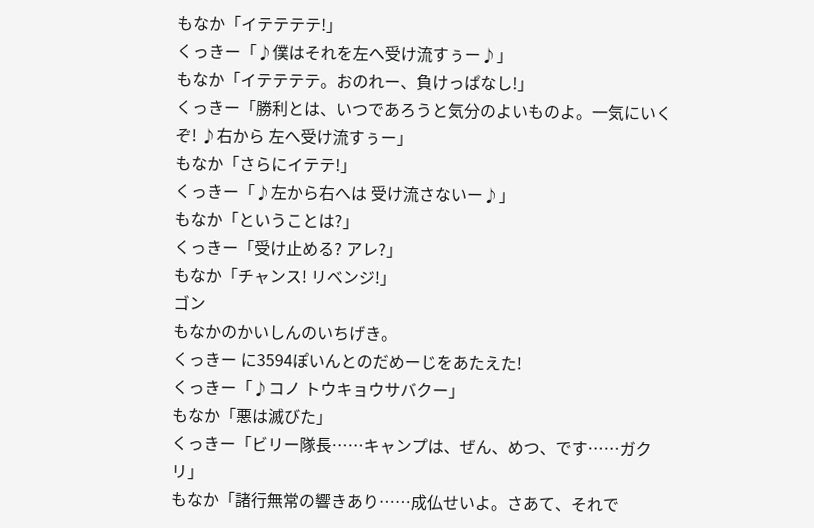もなか「イテテテテ!」
くっきー「♪僕はそれを左へ受け流すぅー♪」
もなか「イテテテテ。おのれー、負けっぱなし!」
くっきー「勝利とは、いつであろうと気分のよいものよ。一気にいくぞ! ♪右から 左へ受け流すぅー」
もなか「さらにイテテ!」
くっきー「♪左から右へは 受け流さないー♪」
もなか「ということは?」
くっきー「受け止める? アレ?」
もなか「チャンス! リベンジ!」
ゴン
もなかのかいしんのいちげき。
くっきー に3594ぽいんとのだめーじをあたえた!
くっきー「♪コノ トウキョウサバクー」
もなか「悪は滅びた」
くっきー「ビリー隊長……キャンプは、ぜん、めつ、です……ガクリ」
もなか「諸行無常の響きあり……成仏せいよ。さあて、それで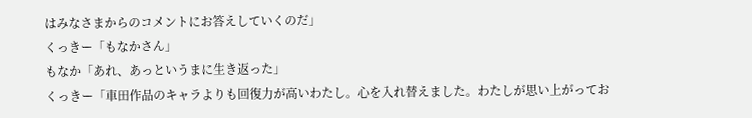はみなさまからのコメントにお答えしていくのだ」
くっきー「もなかさん」
もなか「あれ、あっというまに生き返った」
くっきー「車田作品のキャラよりも回復力が高いわたし。心を入れ替えました。わたしが思い上がってお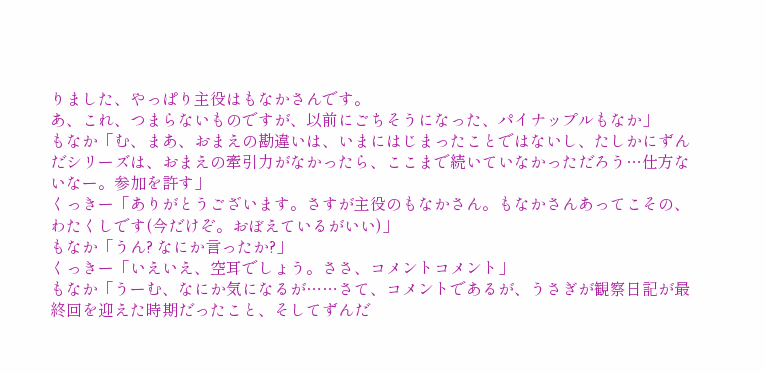りました、やっぱり主役はもなかさんです。
あ、これ、つまらないものですが、以前にごちそうになった、パイナップルもなか」
もなか「む、まあ、おまえの勘違いは、いまにはじまったことではないし、たしかにずんだシリーズは、おまえの牽引力がなかったら、ここまで続いていなかっただろう…仕方ないなー。参加を許す」
くっきー「ありがとうございます。さすが主役のもなかさん。もなかさんあってこその、わたくしです(今だけぞ。おぼえているがいい)」
もなか「うん? なにか言ったか?」
くっきー「いえいえ、空耳でしょう。ささ、コメントコメント」
もなか「うーむ、なにか気になるが……さて、コメントであるが、うさぎが観察日記が最終回を迎えた時期だったこと、そしてずんだ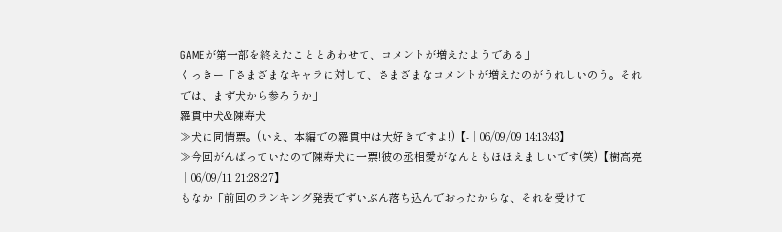GAMEが第一部を終えたこととあわせて、コメントが増えたようである」
くっきー「さまざまなキャラに対して、さまざまなコメントが増えたのがうれしいのう。それでは、まず犬から参ろうか」
羅貫中犬&陳寿犬
≫犬に同情票。(いえ、本編での羅貫中は大好きですよ!)【-│06/09/09 14:13:43】
≫今回がんばっていたので陳寿犬に一票!彼の丞相愛がなんともほほえましいです(笑)【樹高亮│06/09/11 21:28:27】
もなか「前回のランキング発表でずいぶん落ち込んでおったからな、それを受けて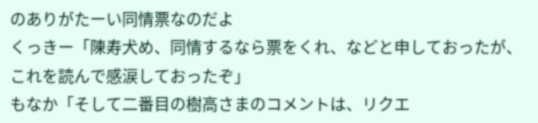のありがたーい同情票なのだよ
くっきー「陳寿犬め、同情するなら票をくれ、などと申しておったが、これを読んで感涙しておったぞ」
もなか「そして二番目の樹高さまのコメントは、リクエ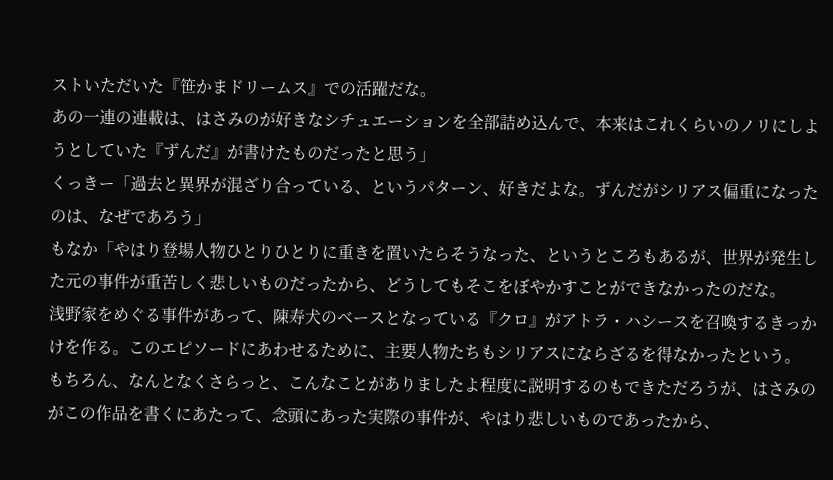ストいただいた『笹かまドリームス』での活躍だな。
あの一連の連載は、はさみのが好きなシチュエーションを全部詰め込んで、本来はこれくらいのノリにしようとしていた『ずんだ』が書けたものだったと思う」
くっきー「過去と異界が混ざり合っている、というパターン、好きだよな。ずんだがシリアス偏重になったのは、なぜであろう」
もなか「やはり登場人物ひとりひとりに重きを置いたらそうなった、というところもあるが、世界が発生した元の事件が重苦しく悲しいものだったから、どうしてもそこをぼやかすことができなかったのだな。
浅野家をめぐる事件があって、陳寿犬のベースとなっている『クロ』がアトラ・ハシースを召喚するきっかけを作る。このエピソードにあわせるために、主要人物たちもシリアスにならざるを得なかったという。
もちろん、なんとなくさらっと、こんなことがありましたよ程度に説明するのもできただろうが、はさみのがこの作品を書くにあたって、念頭にあった実際の事件が、やはり悲しいものであったから、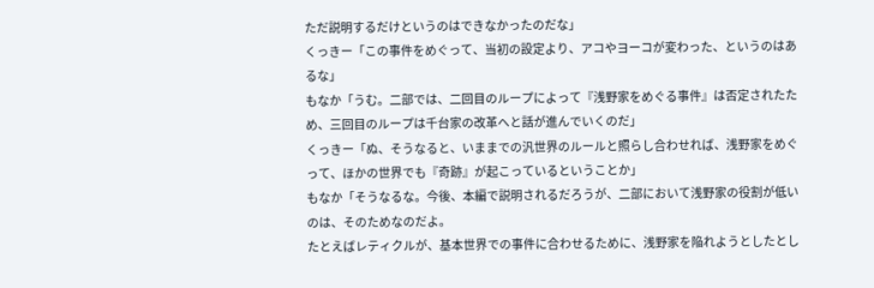ただ説明するだけというのはできなかったのだな」
くっきー「この事件をめぐって、当初の設定より、アコやヨーコが変わった、というのはあるな」
もなか「うむ。二部では、二回目のループによって『浅野家をめぐる事件』は否定されたため、三回目のループは千台家の改革へと話が進んでいくのだ」
くっきー「ぬ、そうなると、いままでの汎世界のルールと照らし合わせれば、浅野家をめぐって、ほかの世界でも『奇跡』が起こっているということか」
もなか「そうなるな。今後、本編で説明されるだろうが、二部において浅野家の役割が低いのは、そのためなのだよ。
たとえばレティクルが、基本世界での事件に合わせるために、浅野家を陥れようとしたとし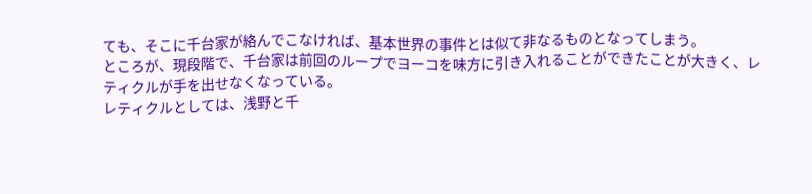ても、そこに千台家が絡んでこなければ、基本世界の事件とは似て非なるものとなってしまう。
ところが、現段階で、千台家は前回のループでヨーコを味方に引き入れることができたことが大きく、レティクルが手を出せなくなっている。
レティクルとしては、浅野と千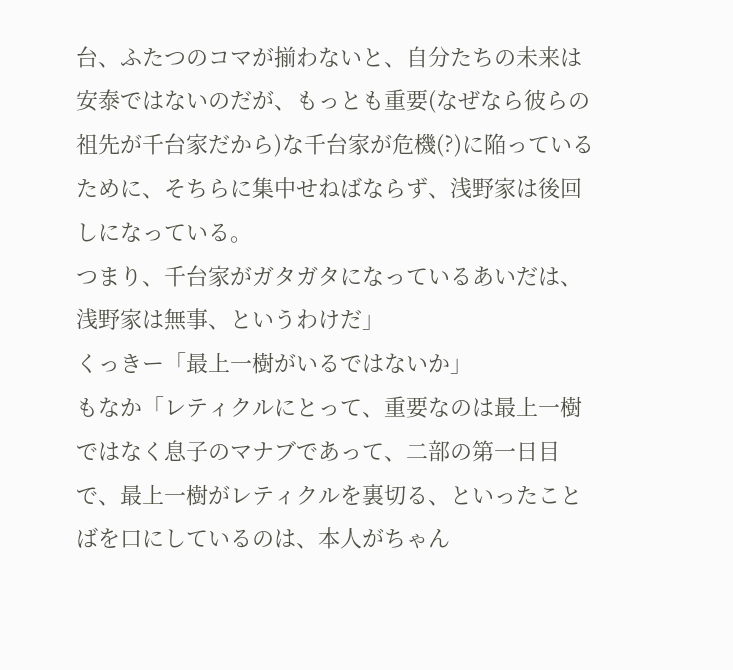台、ふたつのコマが揃わないと、自分たちの未来は安泰ではないのだが、もっとも重要(なぜなら彼らの祖先が千台家だから)な千台家が危機(?)に陥っているために、そちらに集中せねばならず、浅野家は後回しになっている。
つまり、千台家がガタガタになっているあいだは、浅野家は無事、というわけだ」
くっきー「最上一樹がいるではないか」
もなか「レティクルにとって、重要なのは最上一樹ではなく息子のマナブであって、二部の第一日目で、最上一樹がレティクルを裏切る、といったことばを口にしているのは、本人がちゃん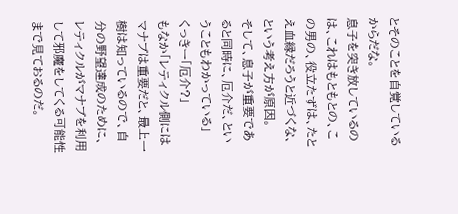とそのことを自覚しているからだな。
息子を突き放しているのは、これはもともとの、この男の、役立たずは、たとえ血縁だろうと近づくな、という考え方が原因。
そして、息子が重要であると同時に、厄介だ、ということもわかっている」
くっきー「厄介?」
もなか「レティクル側にはマナブは重要だと、最上一樹は知っているので、自分の野望達成のために、レティクルがマナブを利用して邪魔をしてくる可能性まで見ておるのだ。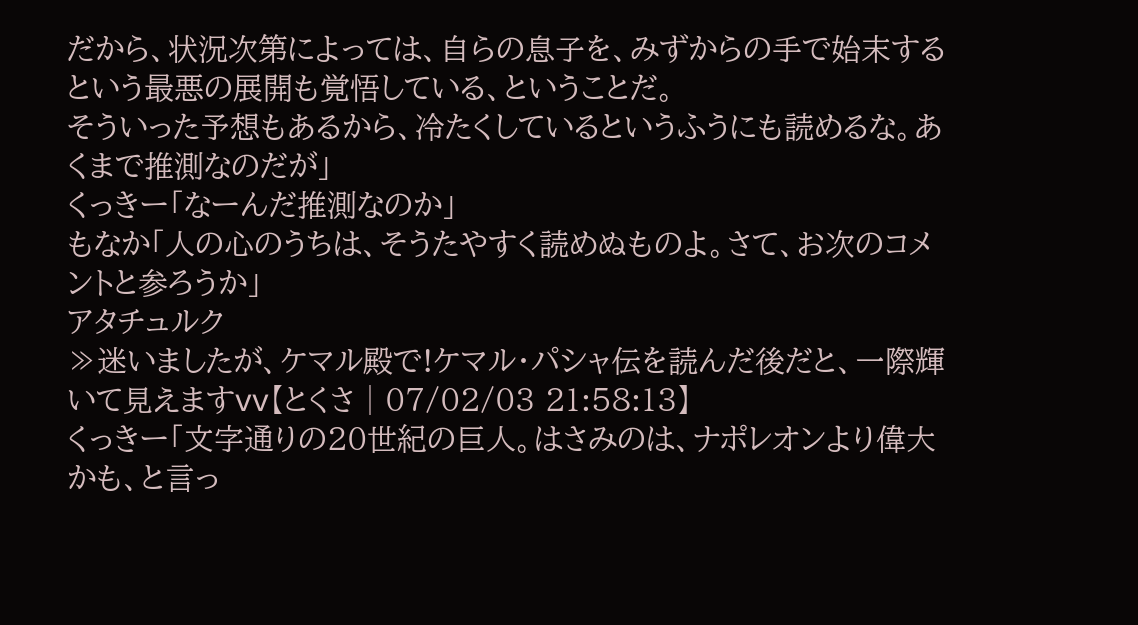だから、状況次第によっては、自らの息子を、みずからの手で始末するという最悪の展開も覚悟している、ということだ。
そういった予想もあるから、冷たくしているというふうにも読めるな。あくまで推測なのだが」
くっきー「なーんだ推測なのか」
もなか「人の心のうちは、そうたやすく読めぬものよ。さて、お次のコメントと参ろうか」
アタチュルク
≫迷いましたが、ケマル殿で!ケマル・パシャ伝を読んだ後だと、一際輝いて見えますvv【とくさ│07/02/03 21:58:13】
くっきー「文字通りの20世紀の巨人。はさみのは、ナポレオンより偉大かも、と言っ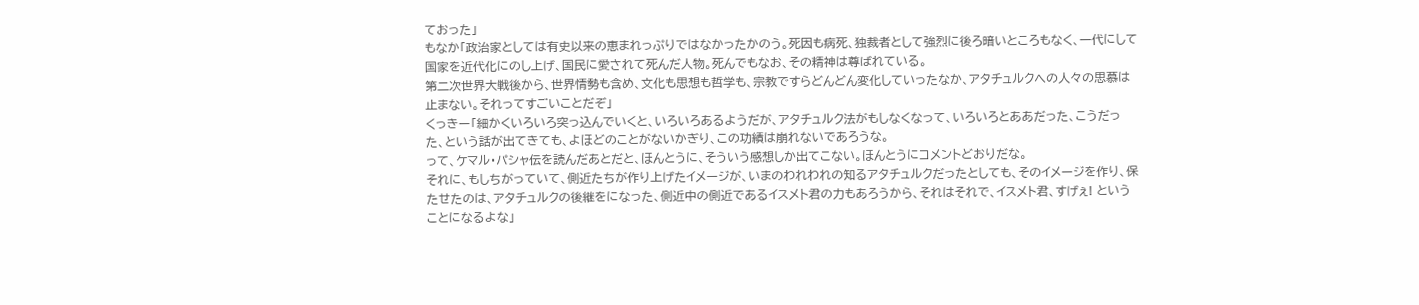ておった」
もなか「政治家としては有史以来の恵まれっぷりではなかったかのう。死因も病死、独裁者として強烈に後ろ暗いところもなく、一代にして国家を近代化にのし上げ、国民に愛されて死んだ人物。死んでもなお、その精神は尊ばれている。
第二次世界大戦後から、世界情勢も含め、文化も思想も哲学も、宗教ですらどんどん変化していったなか、アタチュルクへの人々の思慕は止まない。それってすごいことだぞ」
くっきー「細かくいろいろ突っ込んでいくと、いろいろあるようだが、アタチュルク法がもしなくなって、いろいろとああだった、こうだった、という話が出てきても、よほどのことがないかぎり、この功績は崩れないであろうな。
って、ケマル・パシャ伝を読んだあとだと、ほんとうに、そういう感想しか出てこない。ほんとうにコメントどおりだな。
それに、もしちがっていて、側近たちが作り上げたイメージが、いまのわれわれの知るアタチュルクだったとしても、そのイメージを作り、保たせたのは、アタチュルクの後継をになった、側近中の側近であるイスメト君の力もあろうから、それはそれで、イスメト君、すげぇ! ということになるよな」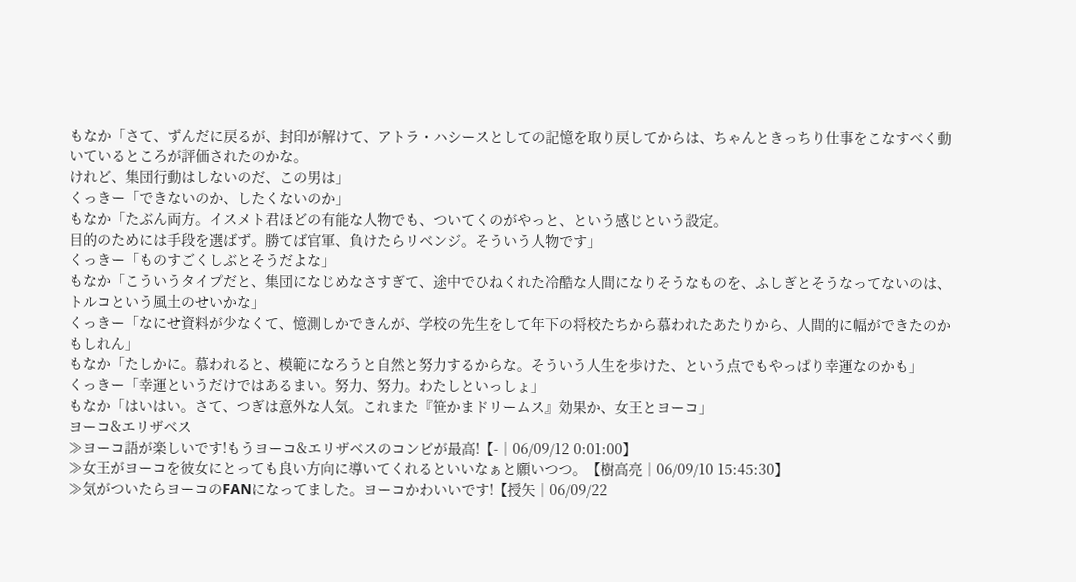もなか「さて、ずんだに戻るが、封印が解けて、アトラ・ハシースとしての記憶を取り戻してからは、ちゃんときっちり仕事をこなすべく動いているところが評価されたのかな。
けれど、集団行動はしないのだ、この男は」
くっきー「できないのか、したくないのか」
もなか「たぶん両方。イスメト君ほどの有能な人物でも、ついてくのがやっと、という感じという設定。
目的のためには手段を選ばず。勝てば官軍、負けたらリベンジ。そういう人物です」
くっきー「ものすごくしぶとそうだよな」
もなか「こういうタイプだと、集団になじめなさすぎて、途中でひねくれた冷酷な人間になりそうなものを、ふしぎとそうなってないのは、トルコという風土のせいかな」
くっきー「なにせ資料が少なくて、憶測しかできんが、学校の先生をして年下の将校たちから慕われたあたりから、人間的に幅ができたのかもしれん」
もなか「たしかに。慕われると、模範になろうと自然と努力するからな。そういう人生を歩けた、という点でもやっぱり幸運なのかも」
くっきー「幸運というだけではあるまい。努力、努力。わたしといっしょ」
もなか「はいはい。さて、つぎは意外な人気。これまた『笹かまドリームス』効果か、女王とヨーコ」
ヨーコ&エリザベス
≫ヨーコ語が楽しいです!もうヨーコ&エリザベスのコンビが最高!【-│06/09/12 0:01:00】
≫女王がヨーコを彼女にとっても良い方向に導いてくれるといいなぁと願いつつ。【樹高亮│06/09/10 15:45:30】
≫気がついたらヨーコのFANになってました。ヨーコかわいいです!【授矢│06/09/22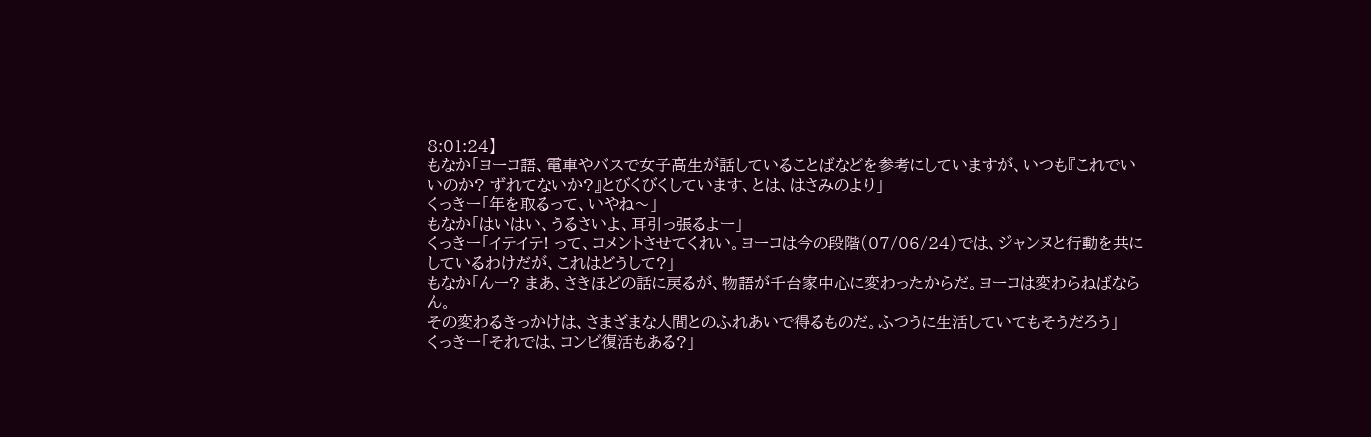8:01:24】
もなか「ヨーコ語、電車やバスで女子高生が話していることばなどを参考にしていますが、いつも『これでいいのか? ずれてないか?』とびくびくしています、とは、はさみのより」
くっきー「年を取るって、いやね〜」
もなか「はいはい、うるさいよ、耳引っ張るよー」
くっきー「イテイテ! って、コメントさせてくれい。ヨーコは今の段階(07/06/24)では、ジャンヌと行動を共にしているわけだが、これはどうして?」
もなか「んー? まあ、さきほどの話に戻るが、物語が千台家中心に変わったからだ。ヨーコは変わらねばならん。
その変わるきっかけは、さまざまな人間とのふれあいで得るものだ。ふつうに生活していてもそうだろう」
くっきー「それでは、コンビ復活もある?」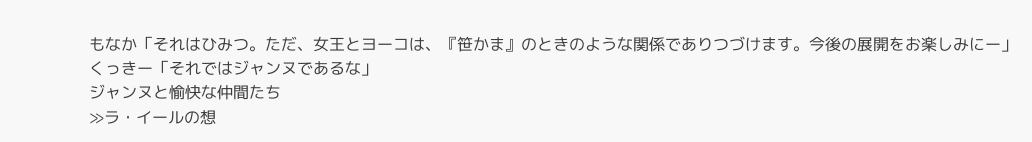もなか「それはひみつ。ただ、女王とヨーコは、『笹かま』のときのような関係でありつづけます。今後の展開をお楽しみにー」
くっきー「それではジャンヌであるな」
ジャンヌと愉快な仲間たち
≫ラ・イールの想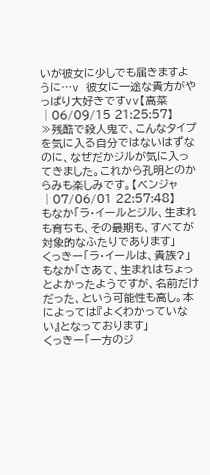いが彼女に少しでも届きますように…v 彼女に一途な貴方がやっぱり大好きですvv【高菜│06/09/15 21:25:57】
≫残酷で殺人鬼で、こんなタイプを気に入る自分ではないはずなのに、なぜだかジルが気に入ってきました。これから孔明とのからみも楽しみです。【ベンジャ│07/06/01 22:57:48】
もなか「ラ・イールとジル、生まれも育ちも、その最期も、すべてが対象的なふたりであります」
くっきー「ラ・イールは、貴族?」
もなか「さあて、生まれはちょっとよかったようですが、名前だけだった、という可能性も高し。本によっては『よくわかっていない』となっております」
くっきー「一方のジ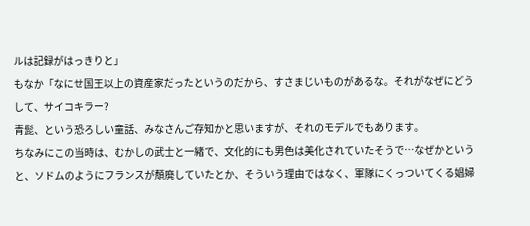ルは記録がはっきりと」
もなか「なにせ国王以上の資産家だったというのだから、すさまじいものがあるな。それがなぜにどうして、サイコキラー?
青髭、という恐ろしい童話、みなさんご存知かと思いますが、それのモデルでもあります。
ちなみにこの当時は、むかしの武士と一緒で、文化的にも男色は美化されていたそうで…なぜかというと、ソドムのようにフランスが頽廃していたとか、そういう理由ではなく、軍隊にくっついてくる娼婦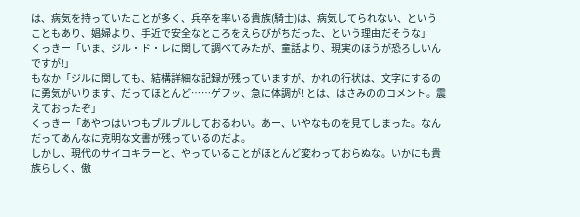は、病気を持っていたことが多く、兵卒を率いる貴族(騎士)は、病気してられない、ということもあり、娼婦より、手近で安全なところをえらびがちだった、という理由だそうな」
くっきー「いま、ジル・ド・レに関して調べてみたが、童話より、現実のほうが恐ろしいんですが!」
もなか「ジルに関しても、結構詳細な記録が残っていますが、かれの行状は、文字にするのに勇気がいります、だってほとんど……ゲフッ、急に体調が! とは、はさみののコメント。震えておったぞ」
くっきー「あやつはいつもブルブルしておるわい。あー、いやなものを見てしまった。なんだってあんなに克明な文書が残っているのだよ。
しかし、現代のサイコキラーと、やっていることがほとんど変わっておらぬな。いかにも貴族らしく、傲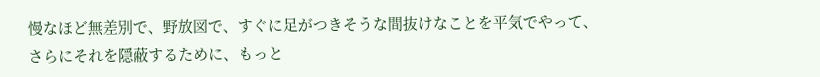慢なほど無差別で、野放図で、すぐに足がつきそうな間抜けなことを平気でやって、さらにそれを隠蔽するために、もっと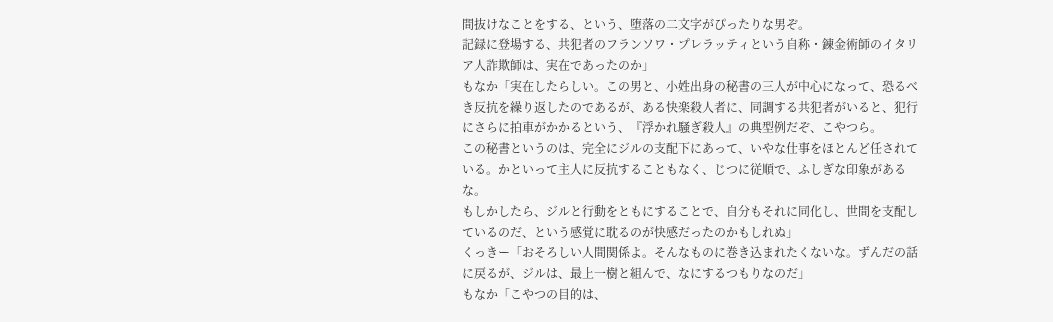間抜けなことをする、という、堕落の二文字がぴったりな男ぞ。
記録に登場する、共犯者のフランソワ・プレラッティという自称・錬金術師のイタリア人詐欺師は、実在であったのか」
もなか「実在したらしい。この男と、小姓出身の秘書の三人が中心になって、恐るべき反抗を繰り返したのであるが、ある快楽殺人者に、同調する共犯者がいると、犯行にさらに拍車がかかるという、『浮かれ騒ぎ殺人』の典型例だぞ、こやつら。
この秘書というのは、完全にジルの支配下にあって、いやな仕事をほとんど任されている。かといって主人に反抗することもなく、じつに従順で、ふしぎな印象があるな。
もしかしたら、ジルと行動をともにすることで、自分もそれに同化し、世間を支配しているのだ、という感覚に耽るのが快感だったのかもしれぬ」
くっきー「おそろしい人間関係よ。そんなものに巻き込まれたくないな。ずんだの話に戻るが、ジルは、最上一樹と組んで、なにするつもりなのだ」
もなか「こやつの目的は、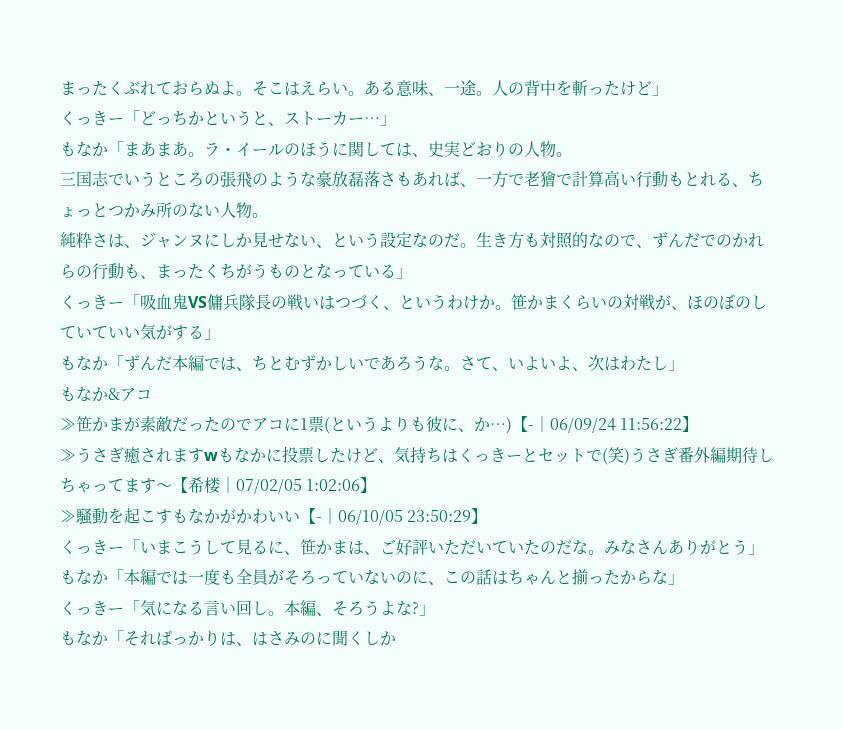まったくぶれておらぬよ。そこはえらい。ある意味、一途。人の背中を斬ったけど」
くっきー「どっちかというと、ストーカー…」
もなか「まあまあ。ラ・イールのほうに関しては、史実どおりの人物。
三国志でいうところの張飛のような豪放磊落さもあれば、一方で老獪で計算高い行動もとれる、ちょっとつかみ所のない人物。
純粋さは、ジャンヌにしか見せない、という設定なのだ。生き方も対照的なので、ずんだでのかれらの行動も、まったくちがうものとなっている」
くっきー「吸血鬼VS傭兵隊長の戦いはつづく、というわけか。笹かまくらいの対戦が、ほのぼのしていていい気がする」
もなか「ずんだ本編では、ちとむずかしいであろうな。さて、いよいよ、次はわたし」
もなか&アコ
≫笹かまが素敵だったのでアコに1票(というよりも彼に、か…)【-│06/09/24 11:56:22】
≫うさぎ癒されますwもなかに投票したけど、気持ちはくっきーとセットで(笑)うさぎ番外編期待しちゃってます〜【希楼│07/02/05 1:02:06】
≫騒動を起こすもなかがかわいい【-│06/10/05 23:50:29】
くっきー「いまこうして見るに、笹かまは、ご好評いただいていたのだな。みなさんありがとう」
もなか「本編では一度も全員がそろっていないのに、この話はちゃんと揃ったからな」
くっきー「気になる言い回し。本編、そろうよな?」
もなか「そればっかりは、はさみのに聞くしか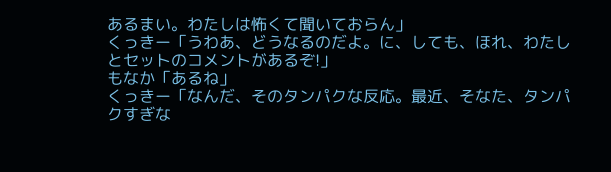あるまい。わたしは怖くて聞いておらん」
くっきー「うわあ、どうなるのだよ。に、しても、ほれ、わたしとセットのコメントがあるぞ!」
もなか「あるね」
くっきー「なんだ、そのタンパクな反応。最近、そなた、タンパクすぎな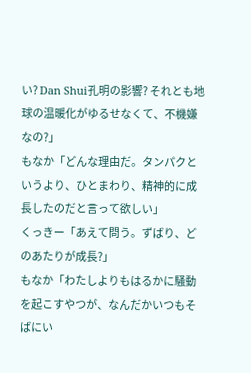い? Dan Shui孔明の影響? それとも地球の温暖化がゆるせなくて、不機嫌なの?」
もなか「どんな理由だ。タンパクというより、ひとまわり、精神的に成長したのだと言って欲しい」
くっきー「あえて問う。ずばり、どのあたりが成長?」
もなか「わたしよりもはるかに騒動を起こすやつが、なんだかいつもそばにい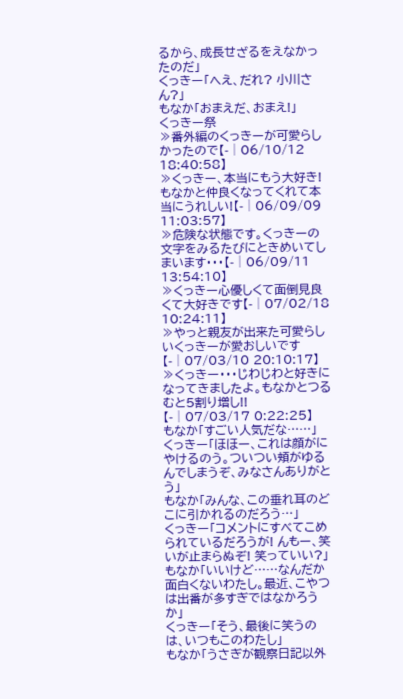るから、成長せざるをえなかったのだ」
くっきー「へえ、だれ? 小川さん?」
もなか「おまえだ、おまえ!」
くっきー祭
≫番外編のくっきーが可愛らしかったので【-│06/10/12 18:40:58】
≫くっきー、本当にもう大好き!もなかと仲良くなってくれて本当にうれしい!【-│06/09/09 11:03:57】
≫危険な状態です。くっきーの文字をみるたびにときめいてしまいます・・・【-│06/09/11 13:54:10】
≫くっきー心優しくて面倒見良くて大好きです【-│07/02/18 10:24:11】
≫やっと親友が出来た可愛らしいくっきーが愛おしいです【-│07/03/10 20:10:17】
≫くっきー・・・じわじわと好きになってきましたよ。もなかとつるむと5割り増し!!【-│07/03/17 0:22:25】
もなか「すごい人気だな……」
くっきー「ほほー、これは顔がにやけるのう。ついつい頬がゆるんでしまうぞ、みなさんありがとう」
もなか「みんな、この垂れ耳のどこに引かれるのだろう…」
くっきー「コメントにすべてこめられているだろうが! んもー、笑いが止まらぬぞ! 笑っていい?」
もなか「いいけど……なんだか面白くないわたし。最近、こやつは出番が多すぎではなかろうか」
くっきー「そう、最後に笑うのは、いつもこのわたし」
もなか「うさぎが観察日記以外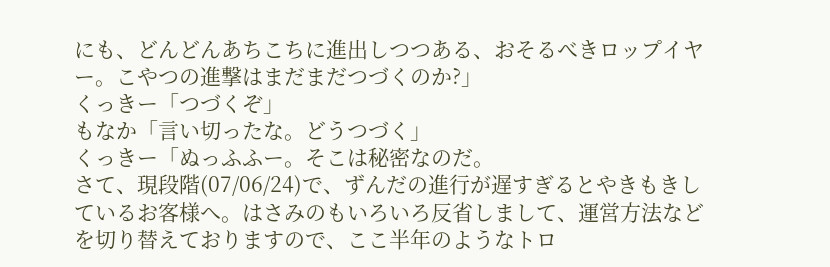にも、どんどんあちこちに進出しつつある、おそるべきロップイヤー。こやつの進撃はまだまだつづくのか?」
くっきー「つづくぞ」
もなか「言い切ったな。どうつづく」
くっきー「ぬっふふー。そこは秘密なのだ。
さて、現段階(07/06/24)で、ずんだの進行が遅すぎるとやきもきしているお客様へ。はさみのもいろいろ反省しまして、運営方法などを切り替えておりますので、ここ半年のようなトロ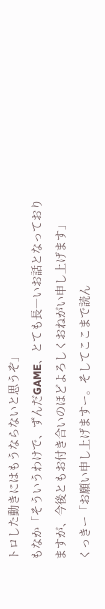トロした動きにはもうならないと思うぞ」
もなか「そういうわけで、ずんだGAME、とても長―いお話となっておりますが、今後ともお付き合いのほどよろしくおねがい申し上げます」
くっきー「お願い申し上げますー。そしてここまで読ん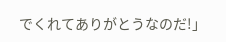でくれてありがとうなのだ!」